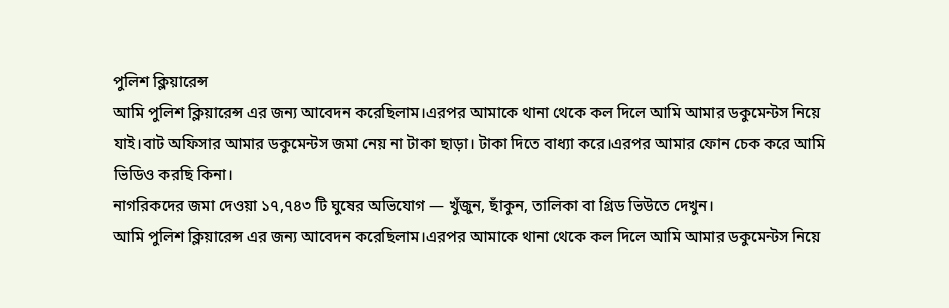পুলিশ ক্লিয়ারেন্স
আমি পুলিশ ক্লিয়ারেন্স এর জন্য আবেদন করেছিলাম।এরপর আমাকে থানা থেকে কল দিলে আমি আমার ডকুমেন্টস নিয়ে যাই।বাট অফিসার আমার ডকুমেন্টস জমা নেয় না টাকা ছাড়া। টাকা দিতে বাধ্যা করে।এরপর আমার ফোন চেক করে আমি ভিডিও করছি কিনা।
নাগরিকদের জমা দেওয়া ১৭,৭৪৩ টি ঘুষের অভিযোগ — খুঁজুন, ছাঁকুন, তালিকা বা গ্রিড ভিউতে দেখুন।
আমি পুলিশ ক্লিয়ারেন্স এর জন্য আবেদন করেছিলাম।এরপর আমাকে থানা থেকে কল দিলে আমি আমার ডকুমেন্টস নিয়ে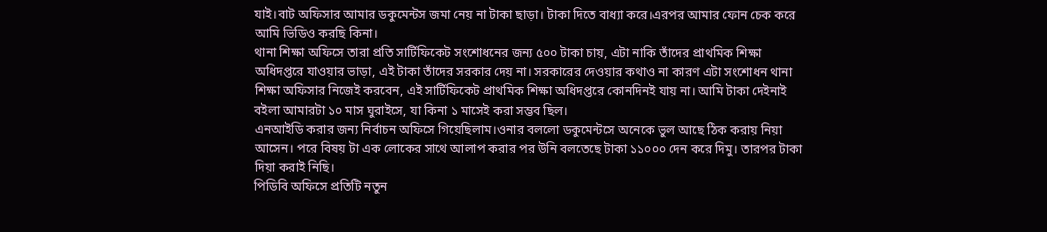যাই।বাট অফিসার আমার ডকুমেন্টস জমা নেয় না টাকা ছাড়া। টাকা দিতে বাধ্যা করে।এরপর আমার ফোন চেক করে আমি ভিডিও করছি কিনা।
থানা শিক্ষা অফিসে তারা প্রতি সার্টিফিকেট সংশোধনের জন্য ৫০০ টাকা চায়, এটা নাকি তাঁদের প্রাথমিক শিক্ষা অধিদপ্তরে যাওয়ার ভাড়া, এই টাকা তাঁদের সরকার দেয় না। সরকারের দেওয়ার কথাও না কারণ এটা সংশোধন থানা শিক্ষা অফিসার নিজেই করবেন, এই সার্টিফিকেট প্রাথমিক শিক্ষা অধিদপ্তরে কোনদিনই যায় না। আমি টাকা দেইনাই বইলা আমারটা ১০ মাস ঘুরাইসে, যা কিনা ১ মাসেই করা সম্ভব ছিল।
এনআইডি করার জন্য নির্বাচন অফিসে গিয়েছিলাম।ওনার বললো ডকুমেন্টসে অনেকে ভুল আছে ঠিক করায় নিয়া আসেন। পরে বিষয় টা এক লোকের সাথে আলাপ করার পর উনি বলতেছে টাকা ১১০০০ দেন করে দিমু। তারপর টাকা দিয়া করাই নিছি।
পিডিবি অফিসে প্রতিটি নতুন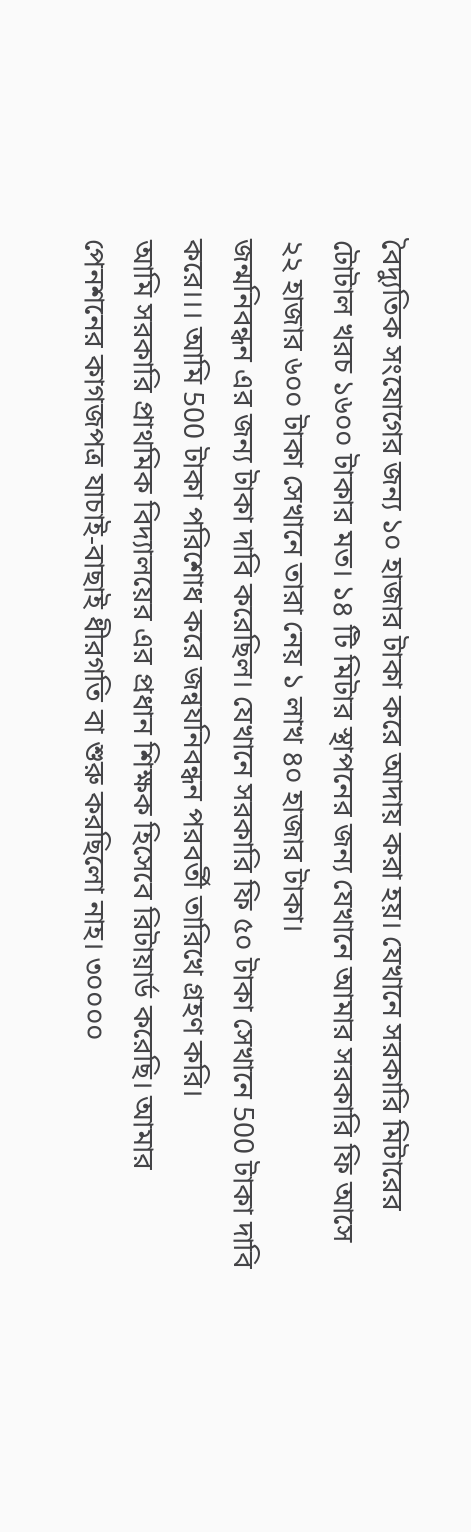বৈদ্যুতিক সংযোগের জন্য ১০ হাজার টাকা করে আদায় করা হয়। যেখানে সরকারি মিটারের টোটাল খরচ ১৬০০ টাকার মত। ১৪ টি মিটার স্থাপনের জন্য যেখানে আমার সরকারি ফি আসে ২২ হাজার ৬০০ টাকা সেখানে তারা নেয় ১ লাখ ৪০ হাজার টাকা।
জন্মনিবন্ধন এর জন্য টাকা দাবি করেছিল। যেখানে সরকারি ফি ৫০ টাকা সেখানে 500 টাকা দাবি করে।।। আমি 500 টাকা পরিশোধ করে জন্বযনিবন্ধন পরবর্তী তারিখে গ্রহণ করি।
আমি সরকারি প্রাথমিক বিদ্যালয়ের এর প্রধান শিক্ষক হিসেবে রিটায়ার্ড করেছি। আমার পেনশনের কাগজপত্র যাচাই-বাছাই ধীরগতি বা শুরু করছিলো নাহ। ৩০০০০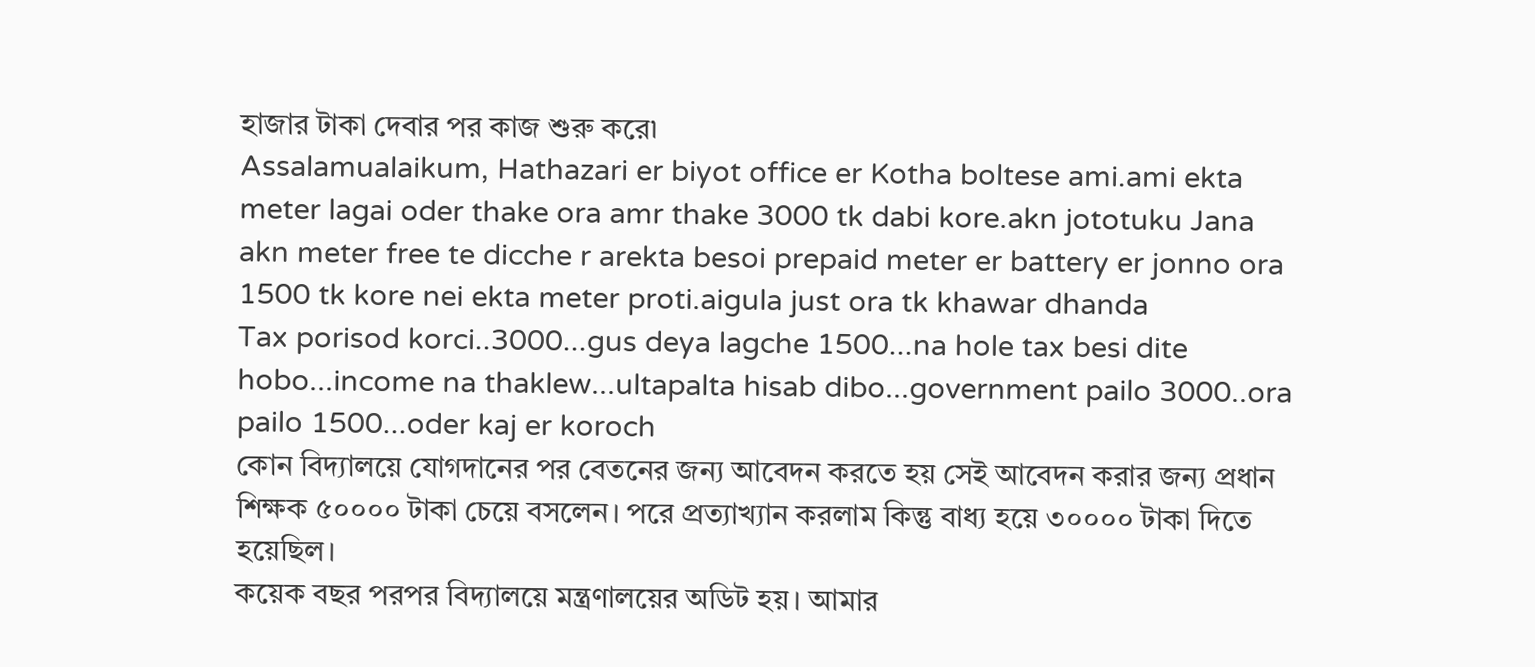হাজার টাকা দেবার পর কাজ শুরু করে৷
Assalamualaikum, Hathazari er biyot office er Kotha boltese ami.ami ekta meter lagai oder thake ora amr thake 3000 tk dabi kore.akn jototuku Jana akn meter free te dicche r arekta besoi prepaid meter er battery er jonno ora 1500 tk kore nei ekta meter proti.aigula just ora tk khawar dhanda
Tax porisod korci..3000...gus deya lagche 1500...na hole tax besi dite hobo...income na thaklew...ultapalta hisab dibo...government pailo 3000..ora pailo 1500...oder kaj er koroch
কোন বিদ্যালয়ে যোগদানের পর বেতনের জন্য আবেদন করতে হয় সেই আবেদন করার জন্য প্রধান শিক্ষক ৫০০০০ টাকা চেয়ে বসলেন। পরে প্রত্যাখ্যান করলাম কিন্তু বাধ্য হয়ে ৩০০০০ টাকা দিতে হয়েছিল।
কয়েক বছর পরপর বিদ্যালয়ে মন্ত্রণালয়ের অডিট হয়। আমার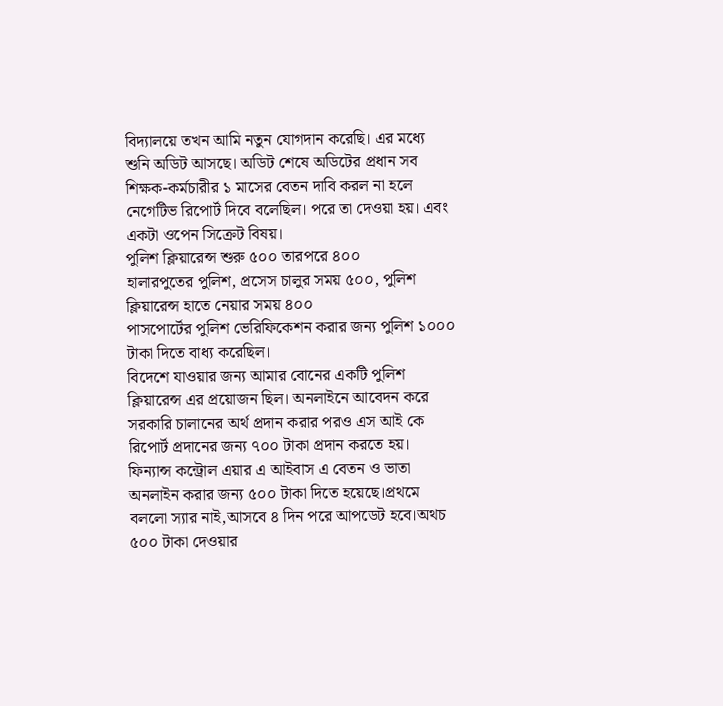বিদ্যালয়ে তখন আমি নতুন যোগদান করেছি। এর মধ্যে শুনি অডিট আসছে। অডিট শেষে অডিটের প্রধান সব শিক্ষক-কর্মচারীর ১ মাসের বেতন দাবি করল না হলে নেগেটিভ রিপোর্ট দিবে বলেছিল। পরে তা দেওয়া হয়। এবং একটা ওপেন সিক্রেট বিষয়।
পুলিশ ক্লিয়ারেন্স শুরু ৫০০ তারপরে ৪০০
হালারপুতের পুলিশ, প্রসেস চালুর সময় ৫০০, পুলিশ ক্লিয়ারেন্স হাতে নেয়ার সময় ৪০০
পাসপোর্টের পুলিশ ভেরিফিকেশন করার জন্য পুলিশ ১০০০ টাকা দিতে বাধ্য করেছিল।
বিদেশে যাওয়ার জন্য আমার বোনের একটি পুলিশ ক্লিয়ারেন্স এর প্রয়োজন ছিল। অনলাইনে আবেদন করে সরকারি চালানের অর্থ প্রদান করার পরও এস আই কে রিপোর্ট প্রদানের জন্য ৭০০ টাকা প্রদান করতে হয়।
ফিন্যান্স কন্ট্রোল এয়ার এ আইবাস এ বেতন ও ভাতা অনলাইন করার জন্য ৫০০ টাকা দিতে হয়েছে।প্রথমে বললো স্যার নাই,আসবে ৪ দিন পরে আপডেট হবে।অথচ ৫০০ টাকা দেওয়ার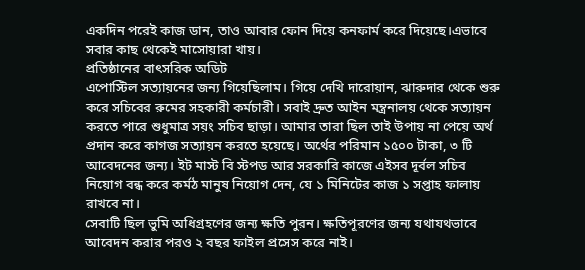একদিন পরেই কাজ ডান, তাও আবার ফোন দিয়ে কনফার্ম করে দিয়েছে।এভাবে সবার কাছ থেকেই মাসোয়ারা খায়।
প্রতিষ্ঠানের বাৎসরিক অডিট
এপোস্টিল সত্যায়নের জন্য গিয়েছিলাম। গিয়ে দেখি দারোয়ান, ঝারুদার থেকে শুরু করে সচিবের রুমের সহকারী কর্মচারী। সবাই দ্রুত আইন মন্ত্রনালয় থেকে সত্যায়ন করতে পারে শুধুমাত্র সয়ং সচিব ছাড়া। আমার তারা ছিল তাই উপায় না পেয়ে অর্থ প্রদান করে কাগজ সত্যায়ন করতে হয়েছে। অর্থের পরিমান ১৫০০ টাকা, ৩ টি আবেদনের জন্য। ইট মাস্ট বি স্টপড আর সরকারি কাজে এইসব দূর্বল সচিব নিয়োগ বন্ধ করে কর্মঠ মানুষ নিয়োগ দেন, যে ১ মিনিটের কাজ ১ সপ্তাহ ফালায় রাখবে না।
সেবাটি ছিল ভুমি অধিগ্রহণের জন্য ক্ষতি পুরন। ক্ষতিপূরণের জন্য যথাযথভাবে আবেদন করার পরও ২ বছর ফাইল প্রসেস করে নাই।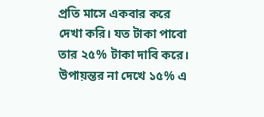প্রতি মাসে একবার করে দেখা করি। যত টাকা পাবো তার ২৫% টাকা দাবি করে। উপায়ন্তর না দেখে ১৫% এ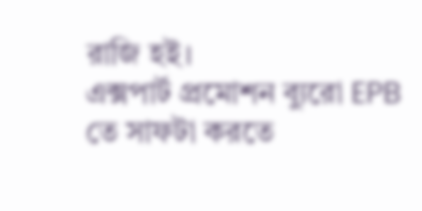রাজি হই।
এক্সপার্ট প্রমোশন ব্যুরো EPB তে সাফটা করতে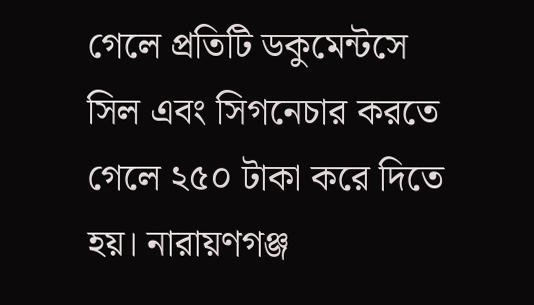গেলে প্রতিটি ডকুমেন্টসে সিল এবং সিগনেচার করতে গেলে ২৫০ টাকা করে দিতে হয়। নারায়ণগঞ্জ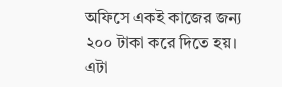অফিসে একই কাজের জন্য ২০০ টাকা করে দিতে হয়।
এটা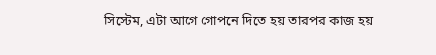সিস্টেম, এটা আগে গোপনে দিতে হয় তারপর কাজ হয়